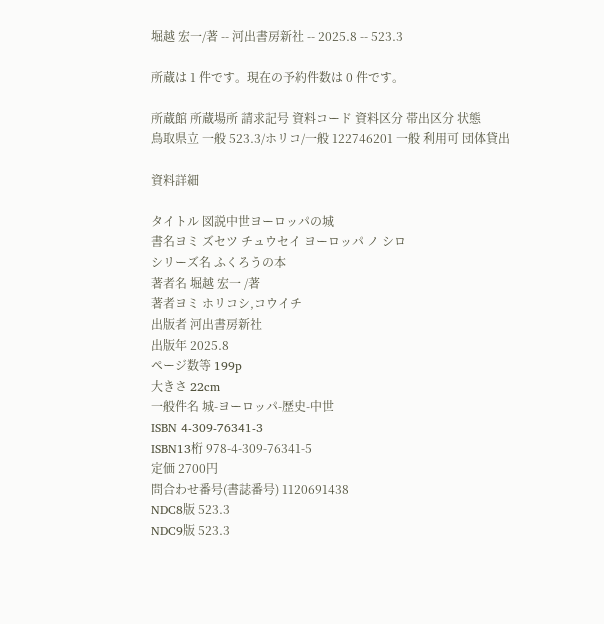堀越 宏一/著 -- 河出書房新社 -- 2025.8 -- 523.3

所蔵は 1 件です。現在の予約件数は 0 件です。

所蔵館 所蔵場所 請求記号 資料コード 資料区分 帯出区分 状態
鳥取県立 一般 523.3/ホリコ/一般 122746201 一般 利用可 団体貸出

資料詳細

タイトル 図説中世ヨーロッパの城
書名ヨミ ズセツ チュウセイ ヨーロッパ ノ シロ
シリーズ名 ふくろうの本
著者名 堀越 宏一 /著
著者ヨミ ホリコシ,コウイチ
出版者 河出書房新社
出版年 2025.8
ページ数等 199p
大きさ 22cm
一般件名 城-ヨーロッパ-歴史-中世
ISBN 4-309-76341-3
ISBN13桁 978-4-309-76341-5
定価 2700円
問合わせ番号(書誌番号) 1120691438
NDC8版 523.3
NDC9版 523.3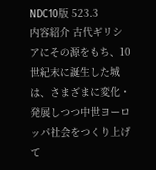NDC10版 523.3
内容紹介 古代ギリシアにその源をもち、10世紀末に誕生した城は、さまざまに変化・発展しつつ中世ヨーロッパ社会をつくり上げて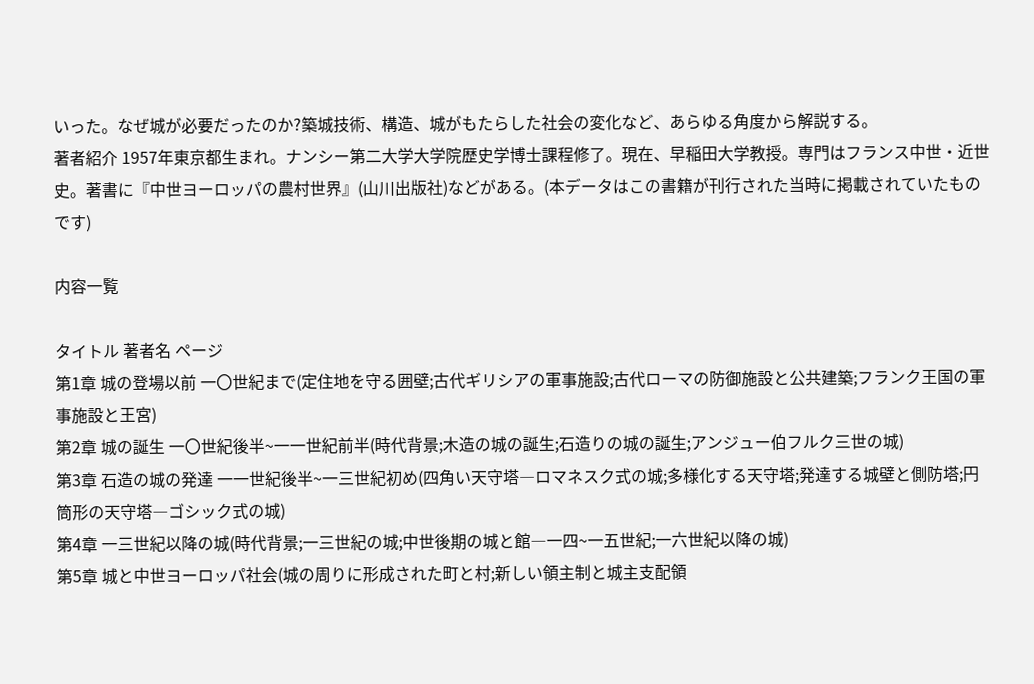いった。なぜ城が必要だったのか?築城技術、構造、城がもたらした社会の変化など、あらゆる角度から解説する。
著者紹介 1957年東京都生まれ。ナンシー第二大学大学院歴史学博士課程修了。現在、早稲田大学教授。専門はフランス中世・近世史。著書に『中世ヨーロッパの農村世界』(山川出版社)などがある。(本データはこの書籍が刊行された当時に掲載されていたものです)

内容一覧

タイトル 著者名 ページ
第1章 城の登場以前 一〇世紀まで(定住地を守る囲壁;古代ギリシアの軍事施設;古代ローマの防御施設と公共建築;フランク王国の軍事施設と王宮)
第2章 城の誕生 一〇世紀後半~一一世紀前半(時代背景;木造の城の誕生;石造りの城の誕生;アンジュー伯フルク三世の城)
第3章 石造の城の発達 一一世紀後半~一三世紀初め(四角い天守塔―ロマネスク式の城;多様化する天守塔;発達する城壁と側防塔;円筒形の天守塔―ゴシック式の城)
第4章 一三世紀以降の城(時代背景;一三世紀の城;中世後期の城と館―一四~一五世紀;一六世紀以降の城)
第5章 城と中世ヨーロッパ社会(城の周りに形成された町と村;新しい領主制と城主支配領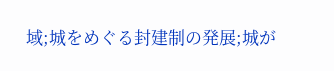域;城をめぐる封建制の発展;城が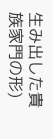生み出した貴族家門の形)